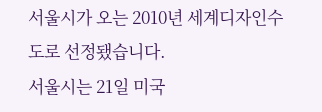서울시가 오는 2010년 세계디자인수도로 선정됐습니다.
서울시는 21일 미국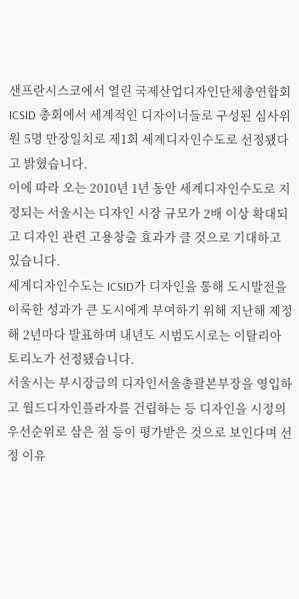샌프란시스코에서 열린 국제산업디자인단체총연합회 ICSID 총회에서 세계적인 디자이너들로 구성된 심사위원 5명 만장일치로 제1회 세계디자인수도로 선정됐다고 밝혔습니다.
이에 따라 오는 2010년 1년 동안 세계디자인수도로 지정되는 서울시는 디자인 시장 규모가 2배 이상 확대되고 디자인 관련 고용창출 효과가 클 것으로 기대하고 있습니다.
세계디자인수도는 ICSID가 디자인을 통해 도시발전을 이룩한 성과가 큰 도시에게 부여하기 위해 지난해 제정해 2년마다 발표하며 내년도 시범도시로는 이탈리아 토리노가 선정됐습니다.
서울시는 부시장급의 디자인서울총괄본부장을 영입하고 월드디자인플라자를 건립하는 등 디자인을 시정의 우선순위로 삼은 점 등이 평가받은 것으로 보인다며 선정 이유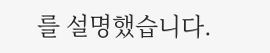를 설명했습니다.